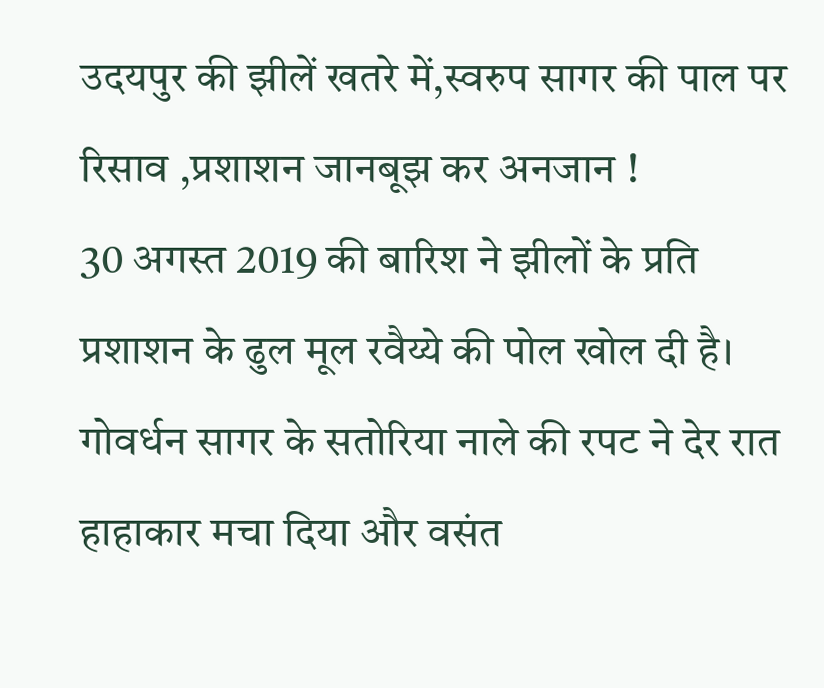उदयपुर की झीलें खतरे में,स्वरुप सागर की पाल पर रिसाव ,प्रशाशन जानबूझ कर अनजान !
30 अगस्त 2019 की बारिश ने झीलों के प्रति प्रशाशन के ढुल मूल रवैय्ये की पोल खोल दी है। गोवर्धन सागर के सतोरिया नाले की रपट ने देर रात हाहाकार मचा दिया और वसंत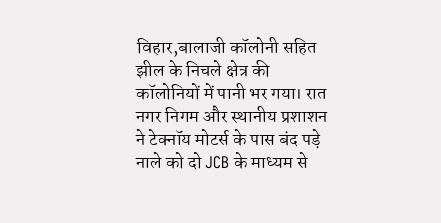विहार,बालाजी कॉलोनी सहित झील के निचले क्षेत्र की कॉलोनियों में पानी भर गया। रात नगर निगम और स्थानीय प्रशाशन ने टेक्नॉय मोटर्स के पास बंद पड़े नाले को दो JCB के माध्यम से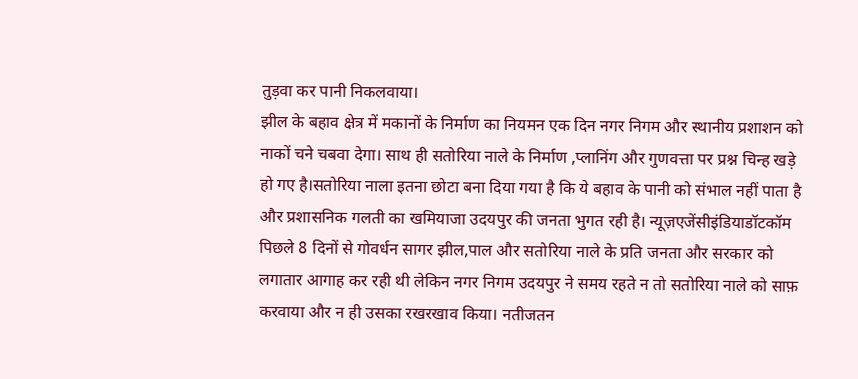तुड़वा कर पानी निकलवाया।
झील के बहाव क्षेत्र में मकानों के निर्माण का नियमन एक दिन नगर निगम और स्थानीय प्रशाशन को नाकों चने चबवा देगा। साथ ही सतोरिया नाले के निर्माण ,प्लानिंग और गुणवत्ता पर प्रश्न चिन्ह खड़े हो गए है।सतोरिया नाला इतना छोटा बना दिया गया है कि ये बहाव के पानी को संभाल नहीं पाता है और प्रशासनिक गलती का खमियाजा उदयपुर की जनता भुगत रही है। न्यूज़एजेंसीइंडियाडॉटकॉम पिछले 8 दिनों से गोवर्धन सागर झील,पाल और सतोरिया नाले के प्रति जनता और सरकार को लगातार आगाह कर रही थी लेकिन नगर निगम उदयपुर ने समय रहते न तो सतोरिया नाले को साफ़ करवाया और न ही उसका रखरखाव किया। नतीजतन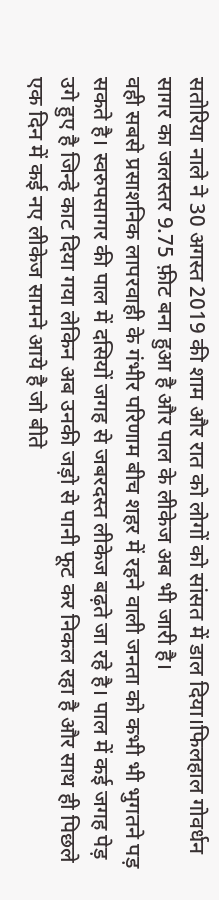सतोरिया नाले ने 30 अगस्त 2019 की शाम और रात को लोगों को सांसत में डाल दिया।फिलहाल गोवर्धन सागर का जलस्तर 9.75 फ़ीट बना हुआ है और पाल के लीकेज अब भी जारी है।
वही सबसे प्रसाशनिक लापरवाही के गंभीर परिणाम बीच शहर में रहने वाली जनता को कभी भी भुगतने पड़ सकते है। स्वरुपसागर की पाल में दसियों जगह से जबरदस्त लीकेज बढ़ते जा रहे है। पाल में कई जगह पेड़ उगे हुए है जिन्हे काट दिया गया लेकिन अब उनकी जड़ो से पानी फूट कर निकल रहा है और साथ ही पिछले एक दिन में कई नए लीकेज सामने आये है जो बीते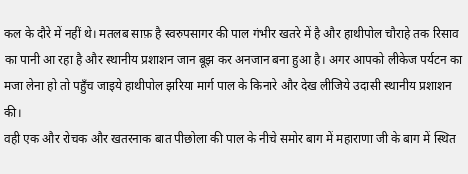कल के दौरे में नहीं थे। मतलब साफ़ है स्वरुपसागर की पाल गंभीर खतरे में है और हाथीपोल चौराहे तक रिसाव का पानी आ रहा है और स्थानीय प्रशाशन जान बूझ कर अनजान बना हुआ है। अगर आपको लीकेज पर्यटन का मजा लेना हो तो पहुँच जाइये हाथीपोल झरिया मार्ग पाल के किनारे और देख लीजिये उदासी स्थानीय प्रशाशन की।
वही एक और रोचक और खतरनाक बात पीछोला की पाल के नीचे समोर बाग में महाराणा जी के बाग में स्थित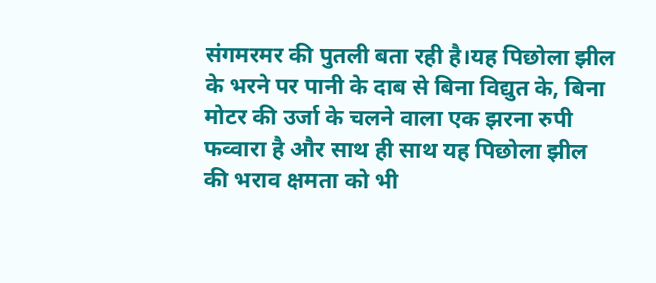संगमरमर की पुतली बता रही है।यह पिछोला झील के भरने पर पानी के दाब से बिना विद्युत के, बिना मोटर की उर्जा के चलने वाला एक झरना रुपी फव्वारा है और साथ ही साथ यह पिछोला झील की भराव क्षमता को भी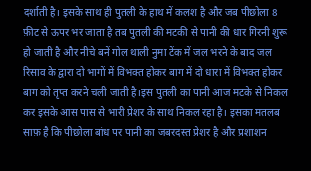दर्शाती है। इसके साथ ही पुतली के हाथ में कलश है और जब पीछोला 8 फ़ीट से ऊपर भर जाता है तब पुतली की मटकी से पानी की धार गिरनी शुरू हो जाती है और नीचे बनें गोल थाली नुमा टेंक में जल भरने के बाद जल रिसाव के द्वारा दो भागों में विभक्त होकर बाग में दो धारा में विभक्त होकर बाग को तृप्त करने चली जाती है।इस पुतली का पानी आज मटके से निकल कर इसके आस पास से भारी प्रेशर के साथ निकल रहा है। इसका मतलब साफ़ है कि पीछोला बांध पर पानी का जबरदस्त प्रेशर है और प्रशाशन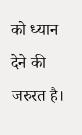को ध्यान देने की जरुरत है।